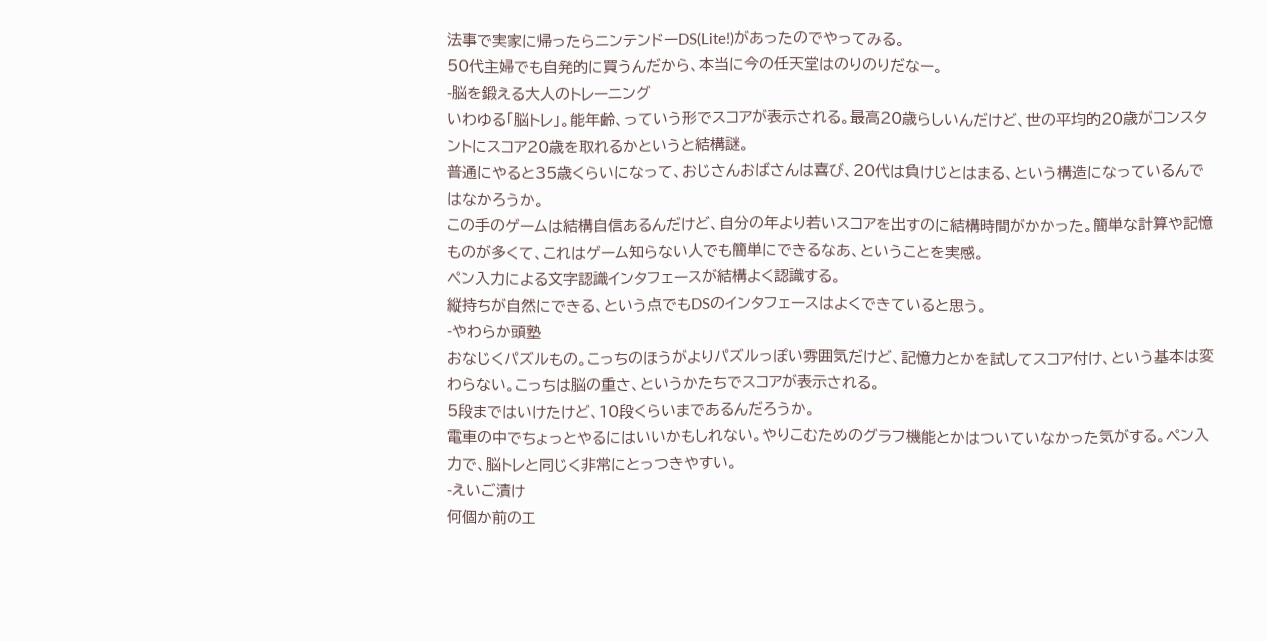法事で実家に帰ったらニンテンドーDS(Lite!)があったのでやってみる。
50代主婦でも自発的に買うんだから、本当に今の任天堂はのりのりだなー。
-脳を鍛える大人のトレーニング
いわゆる「脳トレ」。能年齢、っていう形でスコアが表示される。最高20歳らしいんだけど、世の平均的20歳がコンスタントにスコア20歳を取れるかというと結構謎。
普通にやると35歳くらいになって、おじさんおばさんは喜び、20代は負けじとはまる、という構造になっているんではなかろうか。
この手のゲームは結構自信あるんだけど、自分の年より若いスコアを出すのに結構時間がかかった。簡単な計算や記憶ものが多くて、これはゲーム知らない人でも簡単にできるなあ、ということを実感。
ペン入力による文字認識インタフェースが結構よく認識する。
縦持ちが自然にできる、という点でもDSのインタフェースはよくできていると思う。
-やわらか頭塾
おなじくパズルもの。こっちのほうがよりパズルっぽい雰囲気だけど、記憶力とかを試してスコア付け、という基本は変わらない。こっちは脳の重さ、というかたちでスコアが表示される。
5段まではいけたけど、10段くらいまであるんだろうか。
電車の中でちょっとやるにはいいかもしれない。やりこむためのグラフ機能とかはついていなかった気がする。ペン入力で、脳トレと同じく非常にとっつきやすい。
-えいご漬け
何個か前のエ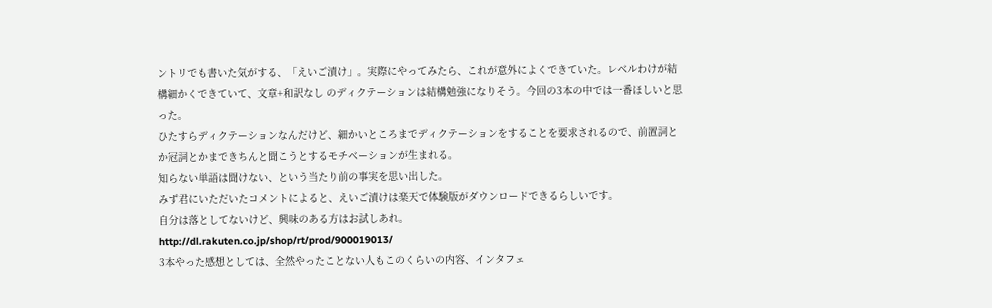ントリでも書いた気がする、「えいご漬け」。実際にやってみたら、これが意外によくできていた。レベルわけが結構細かくできていて、文章+和訳なし のディクテーションは結構勉強になりそう。今回の3本の中では一番ほしいと思った。
ひたすらディクテーションなんだけど、細かいところまでディクテーションをすることを要求されるので、前置詞とか冠詞とかまできちんと聞こうとするモチベーションが生まれる。
知らない単語は聞けない、という当たり前の事実を思い出した。
みず君にいただいたコメントによると、えいご漬けは楽天で体験版がダウンロードできるらしいです。
自分は落としてないけど、興味のある方はお試しあれ。
http://dl.rakuten.co.jp/shop/rt/prod/900019013/
3本やった感想としては、全然やったことない人もこのくらいの内容、インタフェ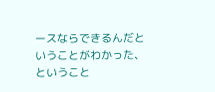ースならできるんだということがわかった、ということ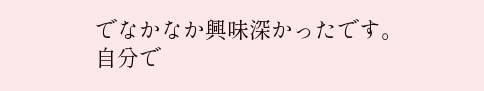でなかなか興味深かったです。
自分で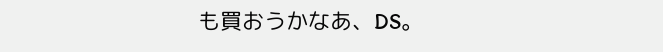も買おうかなあ、DS。